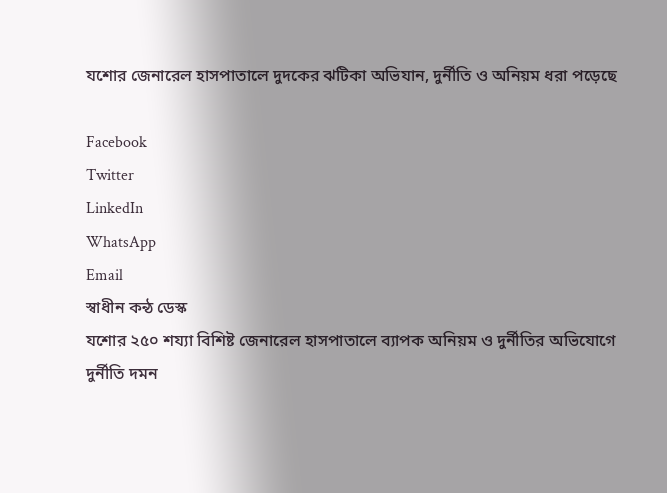যশোর জেনারেল হাসপাতালে দুদকের ঝটিকা অভিযান, দুর্নীতি ও অনিয়ম ধরা পড়েছে

Facebook
Twitter
LinkedIn
WhatsApp
Email
স্বাধীন কন্ঠ ডেস্ক
যশোর ২৫০ শয্যা বিশিষ্ট জেনারেল হাসপাতালে ব্যাপক অনিয়ম ও দুর্নীতির অভিযোগে দুর্নীতি দমন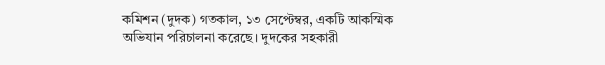কমিশন (দুদক) গতকাল, ১৩ সেপ্টেম্বর, একটি আকস্মিক অভিযান পরিচালনা করেছে। দুদকের সহকারী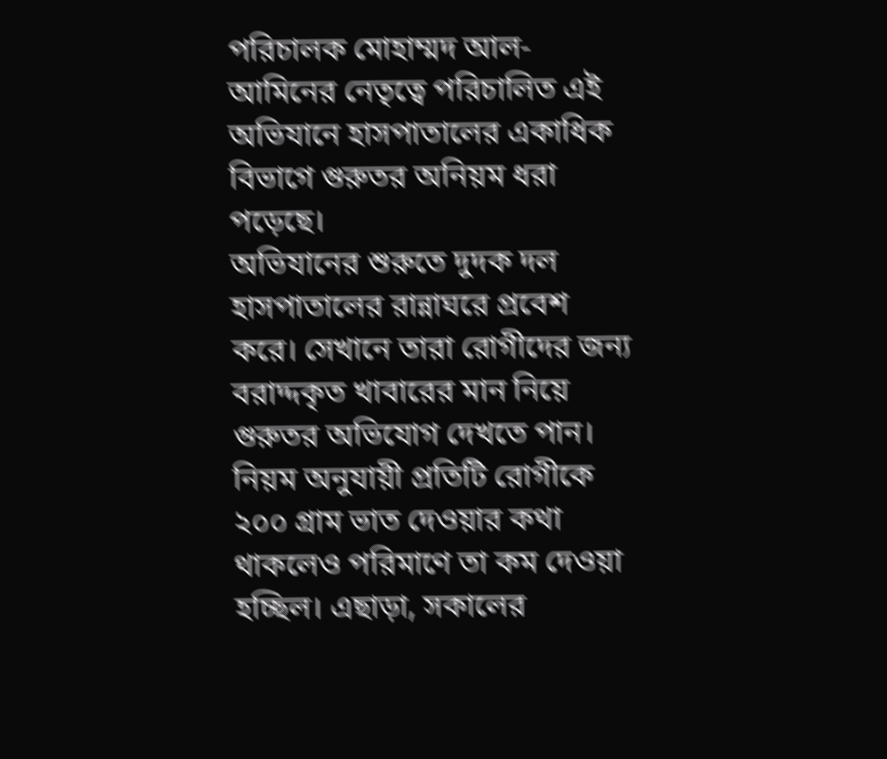পরিচালক মোহাম্মদ আল-আমিনের নেতৃত্বে পরিচালিত এই অভিযানে হাসপাতালের একাধিক বিভাগে গুরুতর অনিয়ম ধরা পড়েছে।
অভিযানের শুরুতে দুদক দল হাসপাতালের রান্নাঘরে প্রবেশ করে। সেখানে তারা রোগীদের জন্য বরাদ্দকৃত খাবারের মান নিয়ে গুরুতর অভিযোগ দেখতে পান। নিয়ম অনুযায়ী প্রতিটি রোগীকে ২০০ গ্রাম ভাত দেওয়ার কথা থাকলেও পরিমাণে তা কম দেওয়া হচ্ছিল। এছাড়া, সকালের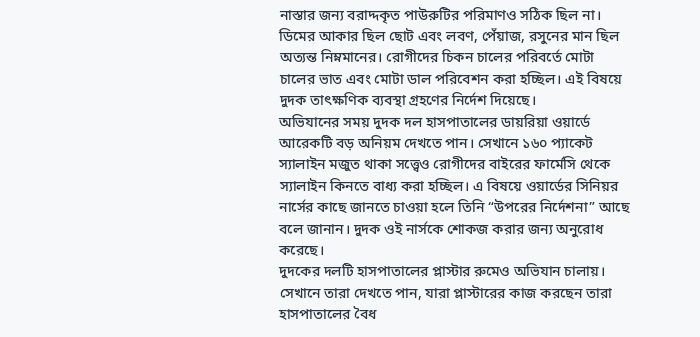নাস্তার জন্য বরাদ্দকৃত পাউরুটির পরিমাণও সঠিক ছিল না। ডিমের আকার ছিল ছোট এবং লবণ, পেঁয়াজ, রসুনের মান ছিল অত্যন্ত নিম্নমানের। রোগীদের চিকন চালের পরিবর্তে মোটা চালের ভাত এবং মোটা ডাল পরিবেশন করা হচ্ছিল। এই বিষয়ে দুদক তাৎক্ষণিক ব্যবস্থা গ্রহণের নির্দেশ দিয়েছে।
অভিযানের সময় দুদক দল হাসপাতালের ডায়রিয়া ওয়ার্ডে আরেকটি বড় অনিয়ম দেখতে পান। সেখানে ১৬০ প্যাকেট স্যালাইন মজুত থাকা সত্ত্বেও রোগীদের বাইরের ফার্মেসি থেকে স্যালাইন কিনতে বাধ্য করা হচ্ছিল। এ বিষয়ে ওয়ার্ডের সিনিয়র নার্সের কাছে জানতে চাওয়া হলে তিনি “উপরের নির্দেশনা” আছে বলে জানান। দুদক ওই নার্সকে শোকজ করার জন্য অনুরোধ করেছে।
দুদকের দলটি হাসপাতালের প্লাস্টার রুমেও অভিযান চালায়। সেখানে তারা দেখতে পান, যারা প্লাস্টারের কাজ করছেন তারা হাসপাতালের বৈধ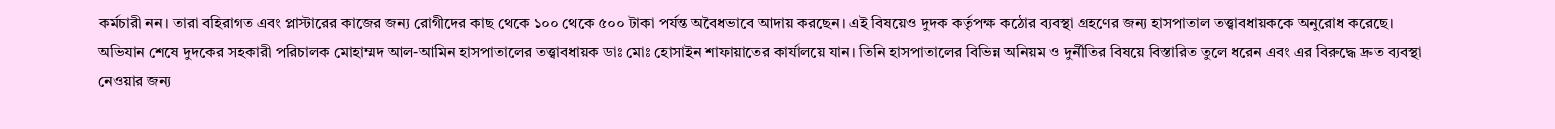কর্মচারী নন। তারা বহিরাগত এবং প্লাস্টারের কাজের জন্য রোগীদের কাছ থেকে ১০০ থেকে ৫০০ টাকা পর্যন্ত অবৈধভাবে আদায় করছেন। এই বিষয়েও দুদক কর্তৃপক্ষ কঠোর ব্যবস্থা গ্রহণের জন্য হাসপাতাল তত্ত্বাবধায়ককে অনুরোধ করেছে।
অভিযান শেষে দুদকের সহকারী পরিচালক মোহাম্মদ আল-আমিন হাসপাতালের তত্ত্বাবধায়ক ডাঃ মোঃ হোসাইন শাফায়াতের কার্যালয়ে যান। তিনি হাসপাতালের বিভিন্ন অনিয়ম ও দুর্নীতির বিষয়ে বিস্তারিত তুলে ধরেন এবং এর বিরুদ্ধে দ্রুত ব্যবস্থা নেওয়ার জন্য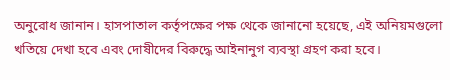অনুরোধ জানান। হাসপাতাল কর্তৃপক্ষের পক্ষ থেকে জানানো হয়েছে, এই অনিয়মগুলো খতিয়ে দেখা হবে এবং দোষীদের বিরুদ্ধে আইনানুগ ব্যবস্থা গ্রহণ করা হবে।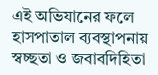এই অভিযানের ফলে হাসপাতাল ব্যবস্থাপনায় স্বচ্ছতা ও জবাবদিহিতা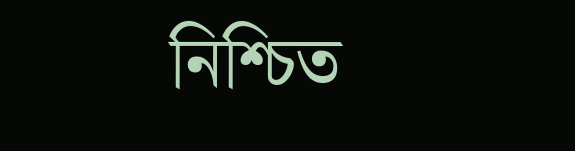নিশ্চিত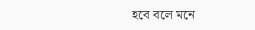হবে বলে মনে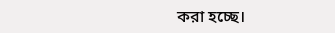করা হচ্ছে।